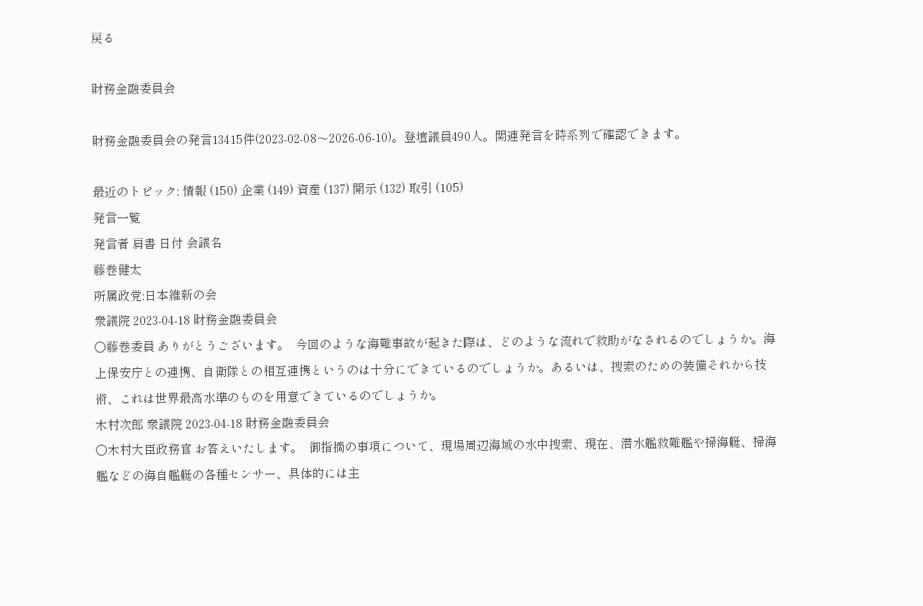戻る

財務金融委員会

財務金融委員会の発言13415件(2023-02-08〜2026-06-10)。登壇議員490人。関連発言を時系列で確認できます。

最近のトピック: 情報 (150) 企業 (149) 資産 (137) 開示 (132) 取引 (105)
発言一覧
発言者 肩書 日付 会議名
藤巻健太
所属政党:日本維新の会
衆議院 2023-04-18 財務金融委員会
○藤巻委員 ありがとうございます。  今回のような海難事故が起きた際は、どのような流れで救助がなされるのでしょうか。海上保安庁との連携、自衛隊との相互連携というのは十分にできているのでしょうか。あるいは、捜索のための装備それから技術、これは世界最高水準のものを用意できているのでしょうか。
木村次郎 衆議院 2023-04-18 財務金融委員会
○木村大臣政務官 お答えいたします。  御指摘の事項について、現場周辺海域の水中捜索、現在、潜水艦救難艦や掃海艇、掃海艦などの海自艦艇の各種センサー、具体的には主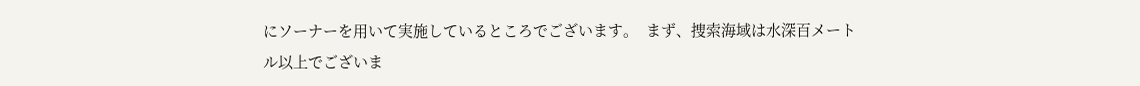にソーナーを用いて実施しているところでございます。  まず、捜索海域は水深百メートル以上でございま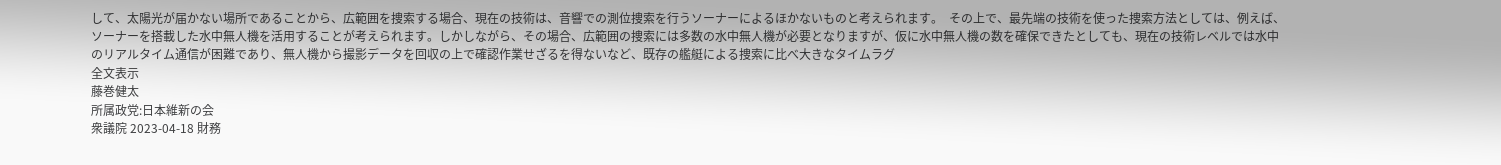して、太陽光が届かない場所であることから、広範囲を捜索する場合、現在の技術は、音響での測位捜索を行うソーナーによるほかないものと考えられます。  その上で、最先端の技術を使った捜索方法としては、例えば、ソーナーを搭載した水中無人機を活用することが考えられます。しかしながら、その場合、広範囲の捜索には多数の水中無人機が必要となりますが、仮に水中無人機の数を確保できたとしても、現在の技術レベルでは水中のリアルタイム通信が困難であり、無人機から撮影データを回収の上で確認作業せざるを得ないなど、既存の艦艇による捜索に比べ大きなタイムラグ
全文表示
藤巻健太
所属政党:日本維新の会
衆議院 2023-04-18 財務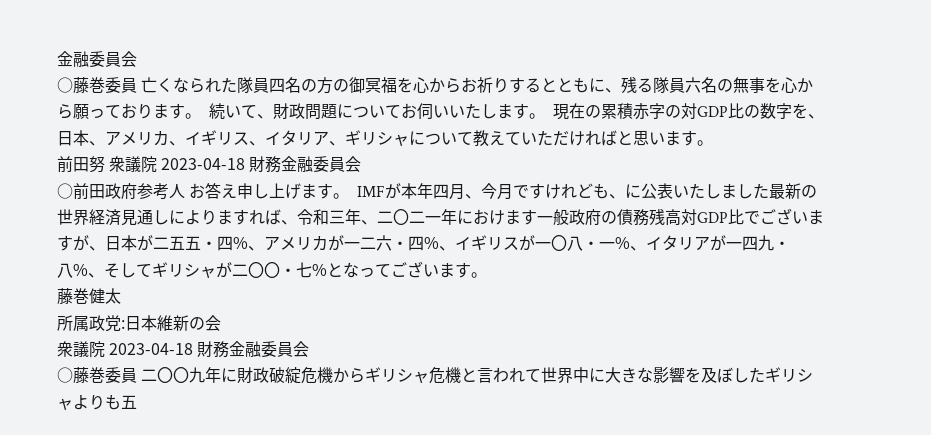金融委員会
○藤巻委員 亡くなられた隊員四名の方の御冥福を心からお祈りするとともに、残る隊員六名の無事を心から願っております。  続いて、財政問題についてお伺いいたします。  現在の累積赤字の対GDP比の数字を、日本、アメリカ、イギリス、イタリア、ギリシャについて教えていただければと思います。
前田努 衆議院 2023-04-18 財務金融委員会
○前田政府参考人 お答え申し上げます。  IMFが本年四月、今月ですけれども、に公表いたしました最新の世界経済見通しによりますれば、令和三年、二〇二一年におけます一般政府の債務残高対GDP比でございますが、日本が二五五・四%、アメリカが一二六・四%、イギリスが一〇八・一%、イタリアが一四九・八%、そしてギリシャが二〇〇・七%となってございます。
藤巻健太
所属政党:日本維新の会
衆議院 2023-04-18 財務金融委員会
○藤巻委員 二〇〇九年に財政破綻危機からギリシャ危機と言われて世界中に大きな影響を及ぼしたギリシャよりも五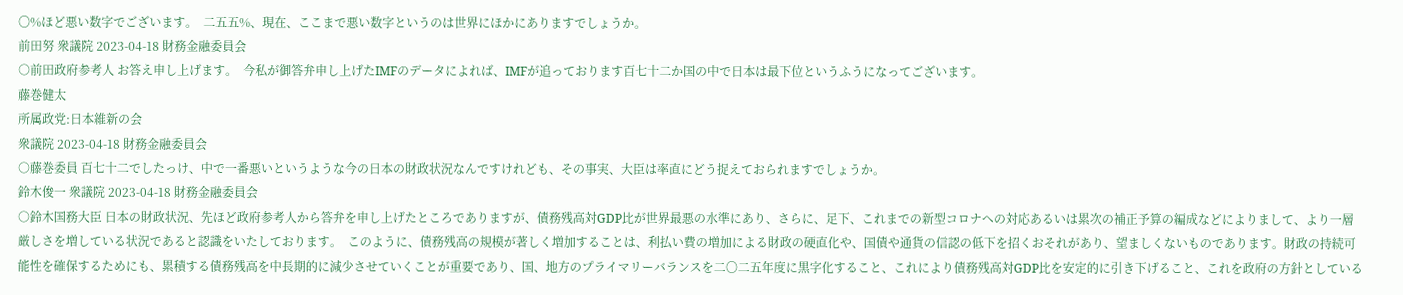〇%ほど悪い数字でございます。  二五五%、現在、ここまで悪い数字というのは世界にほかにありますでしょうか。
前田努 衆議院 2023-04-18 財務金融委員会
○前田政府参考人 お答え申し上げます。  今私が御答弁申し上げたIMFのデータによれば、IMFが追っております百七十二か国の中で日本は最下位というふうになってございます。
藤巻健太
所属政党:日本維新の会
衆議院 2023-04-18 財務金融委員会
○藤巻委員 百七十二でしたっけ、中で一番悪いというような今の日本の財政状況なんですけれども、その事実、大臣は率直にどう捉えておられますでしょうか。
鈴木俊一 衆議院 2023-04-18 財務金融委員会
○鈴木国務大臣 日本の財政状況、先ほど政府参考人から答弁を申し上げたところでありますが、債務残高対GDP比が世界最悪の水準にあり、さらに、足下、これまでの新型コロナへの対応あるいは累次の補正予算の編成などによりまして、より一層厳しさを増している状況であると認識をいたしております。  このように、債務残高の規模が著しく増加することは、利払い費の増加による財政の硬直化や、国債や通貨の信認の低下を招くおそれがあり、望ましくないものであります。財政の持続可能性を確保するためにも、累積する債務残高を中長期的に減少させていくことが重要であり、国、地方のプライマリーバランスを二〇二五年度に黒字化すること、これにより債務残高対GDP比を安定的に引き下げること、これを政府の方針としている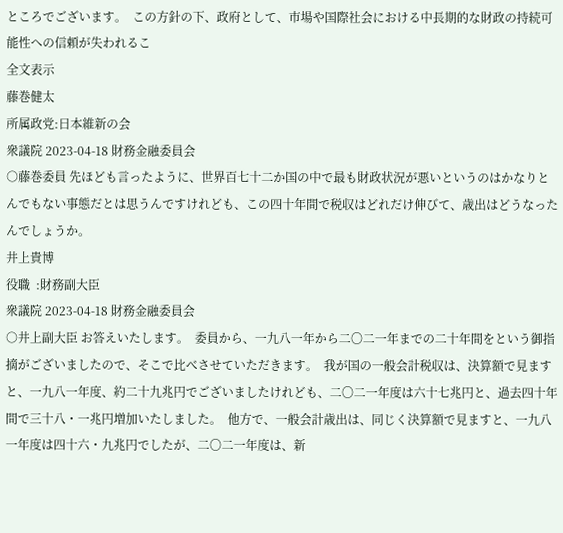ところでございます。  この方針の下、政府として、市場や国際社会における中長期的な財政の持続可能性への信頼が失われるこ
全文表示
藤巻健太
所属政党:日本維新の会
衆議院 2023-04-18 財務金融委員会
○藤巻委員 先ほども言ったように、世界百七十二か国の中で最も財政状況が悪いというのはかなりとんでもない事態だとは思うんですけれども、この四十年間で税収はどれだけ伸びて、歳出はどうなったんでしょうか。
井上貴博
役職  :財務副大臣
衆議院 2023-04-18 財務金融委員会
○井上副大臣 お答えいたします。  委員から、一九八一年から二〇二一年までの二十年間をという御指摘がございましたので、そこで比べさせていただきます。  我が国の一般会計税収は、決算額で見ますと、一九八一年度、約二十九兆円でございましたけれども、二〇二一年度は六十七兆円と、過去四十年間で三十八・一兆円増加いたしました。  他方で、一般会計歳出は、同じく決算額で見ますと、一九八一年度は四十六・九兆円でしたが、二〇二一年度は、新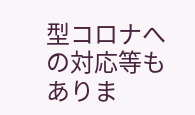型コロナへの対応等もありま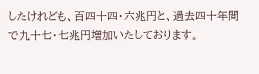したけれども、百四十四・六兆円と、過去四十年間で九十七・七兆円増加いたしております。